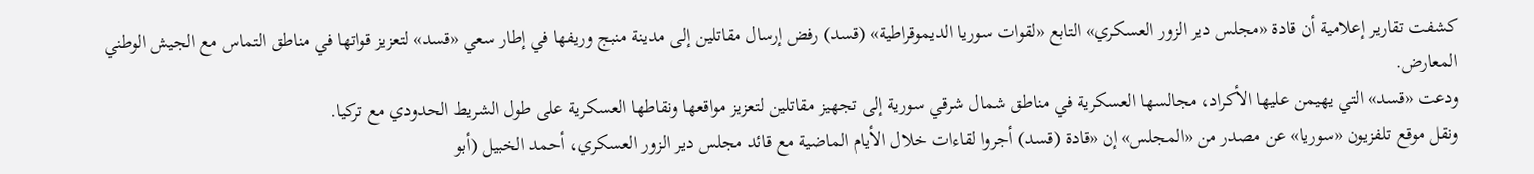كشفت تقارير إعلامية أن قادة «مجلس دير الزور العسكري» التابع «لقوات سوريا الديموقراطية» (قسد) رفض إرسال مقاتلين إلى مدينة منبج وريفها في إطار سعي «قسد» لتعزيز قواتها في مناطق التماس مع الجيش الوطني المعارض.
ودعت «قسد» التي يهيمن عليها الأكراد، مجالسها العسكرية في مناطق شمال شرقي سورية إلى تجهيز مقاتلين لتعزيز مواقعها ونقاطها العسكرية على طول الشريط الحدودي مع تركيا.
ونقل موقع تلفزيون «سوريا» عن مصدر من «المجلس» إن «قادة (قسد) أجروا لقاءات خلال الأيام الماضية مع قائد مجلس دير الزور العسكري، أحمد الخبيل (أبو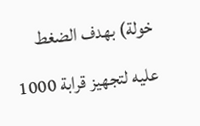خولة) بهدف الضغط عليه لتجهيز قرابة 1000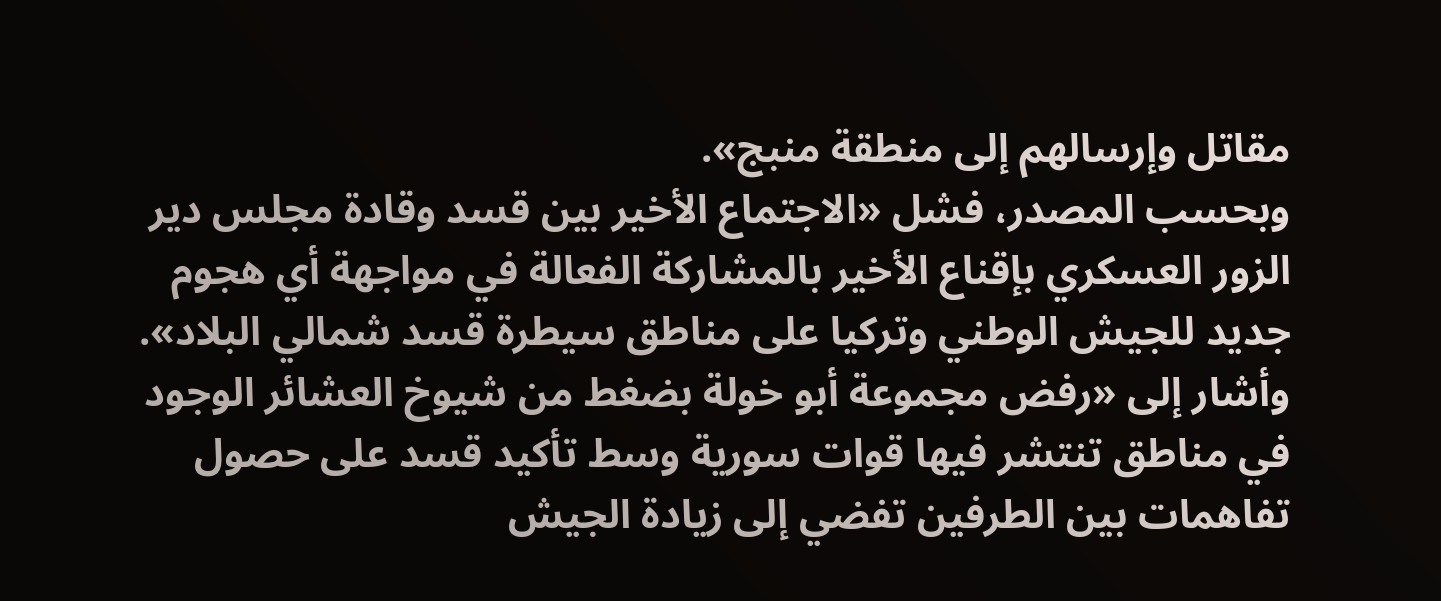مقاتل وإرسالهم إلى منطقة منبج».
وبحسب المصدر، فشل «الاجتماع الأخير بين قسد وقادة مجلس دير الزور العسكري بإقناع الأخير بالمشاركة الفعالة في مواجهة أي هجوم جديد للجيش الوطني وتركيا على مناطق سيطرة قسد شمالي البلاد».
وأشار إلى «رفض مجموعة أبو خولة بضغط من شيوخ العشائر الوجود في مناطق تنتشر فيها قوات سورية وسط تأكيد قسد على حصول تفاهمات بين الطرفين تفضي إلى زيادة الجيش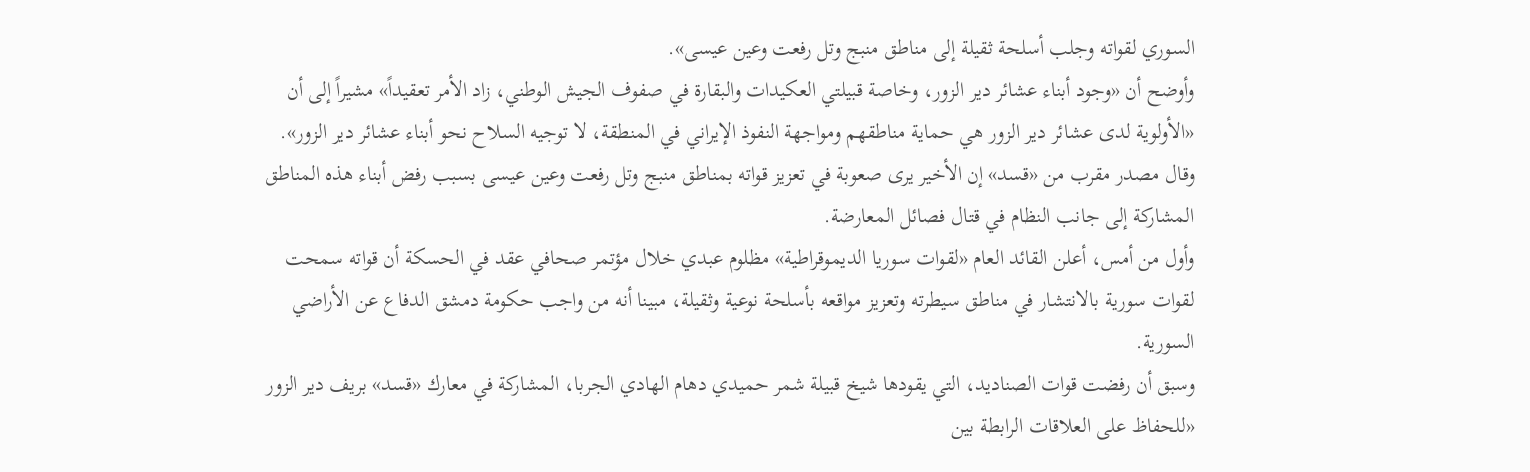السوري لقواته وجلب أسلحة ثقيلة إلى مناطق منبج وتل رفعت وعين عيسى».
وأوضح أن «وجود أبناء عشائر دير الزور، وخاصة قبيلتي العكيدات والبقارة في صفوف الجيش الوطني، زاد الأمر تعقيداً» مشيراً إلى أن «الأولوية لدى عشائر دير الزور هي حماية مناطقهم ومواجهة النفوذ الإيراني في المنطقة، لا توجيه السلاح نحو أبناء عشائر دير الزور».
وقال مصدر مقرب من «قسد» إن الأخير يرى صعوبة في تعزيز قواته بمناطق منبج وتل رفعت وعين عيسى بسبب رفض أبناء هذه المناطق المشاركة إلى جانب النظام في قتال فصائل المعارضة.
وأول من أمس، أعلن القائد العام «لقوات سوريا الديموقراطية» مظلوم عبدي خلال مؤتمر صحافي عقد في الحسكة أن قواته سمحت لقوات سورية بالانتشار في مناطق سيطرته وتعزيز مواقعه بأسلحة نوعية وثقيلة، مبينا أنه من واجب حكومة دمشق الدفاع عن الأراضي السورية.
وسبق أن رفضت قوات الصناديد، التي يقودها شيخ قبيلة شمر حميدي دهام الهادي الجربا، المشاركة في معارك «قسد» بريف دير الزور «للحفاظ على العلاقات الرابطة بين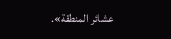عشائر المنطقة».